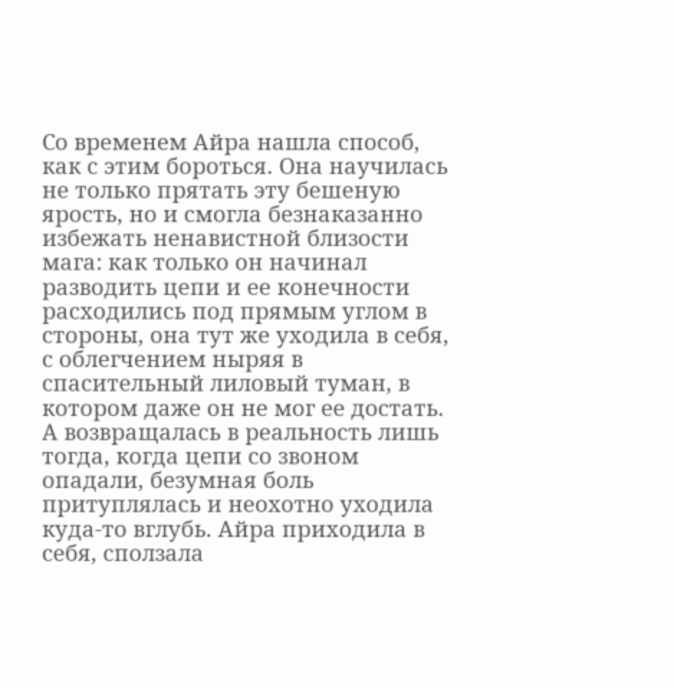Со временем Айра нашла способ, как с этим бороться. Она научилась не только прятать эту бешеную ярость, но и смогла безнаказанно избежать ненавистной близости мага: как только он начинал разводить цепи и ее конечности расходились под прямым углом в стороны, она тут же уходила в себя, с облегчением ныряя в спасительный лиловый туман, в котором даже он не мог ее достать. А возвращалась в реальность лишь тогда, когда цепи со звоном опадали, безумная боль притуплялась и неохотно уходила куда-то вглубь. Айра приходила в себя, сползала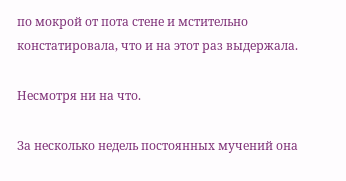по мокрой от пота стене и мстительно констатировала, что и на этот раз выдержала.

Несмотря ни на что.

За несколько недель постоянных мучений она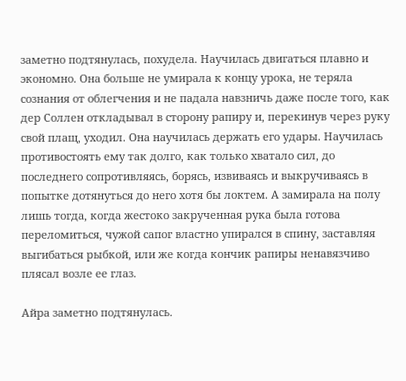заметно подтянулась, похудела. Научилась двигаться плавно и экономно. Она больше не умирала к концу урока, не теряла сознания от облегчения и не падала навзничь даже после того, как дер Соллен откладывал в сторону рапиру и, перекинув через руку свой плащ, уходил. Она научилась держать его удары. Научилась противостоять ему так долго, как только хватало сил, до последнего сопротивляясь, борясь, извиваясь и выкручиваясь в попытке дотянуться до него хотя бы локтем. А замирала на полу лишь тогда, когда жестоко закрученная рука была готова переломиться, чужой сапог властно упирался в спину, заставляя выгибаться рыбкой, или же когда кончик рапиры ненавязчиво плясал возле ее глаз.

Айра заметно подтянулась.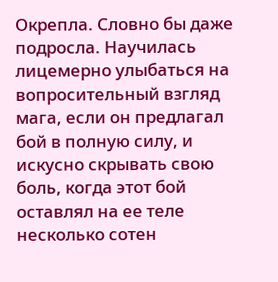Окрепла. Словно бы даже подросла. Научилась лицемерно улыбаться на вопросительный взгляд мага, если он предлагал бой в полную силу, и искусно скрывать свою боль, когда этот бой оставлял на ее теле несколько сотен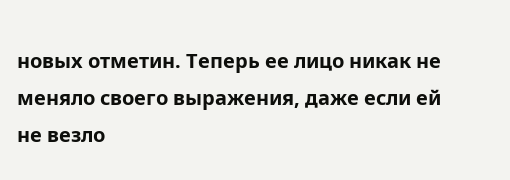новых отметин. Теперь ее лицо никак не меняло своего выражения, даже если ей не везло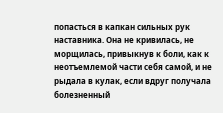попасться в капкан сильных рук наставника. Она не кривилась, не морщилась, привыкнув к боли, как к неотъемлемой части себя самой, и не рыдала в кулак, если вдруг получала болезненный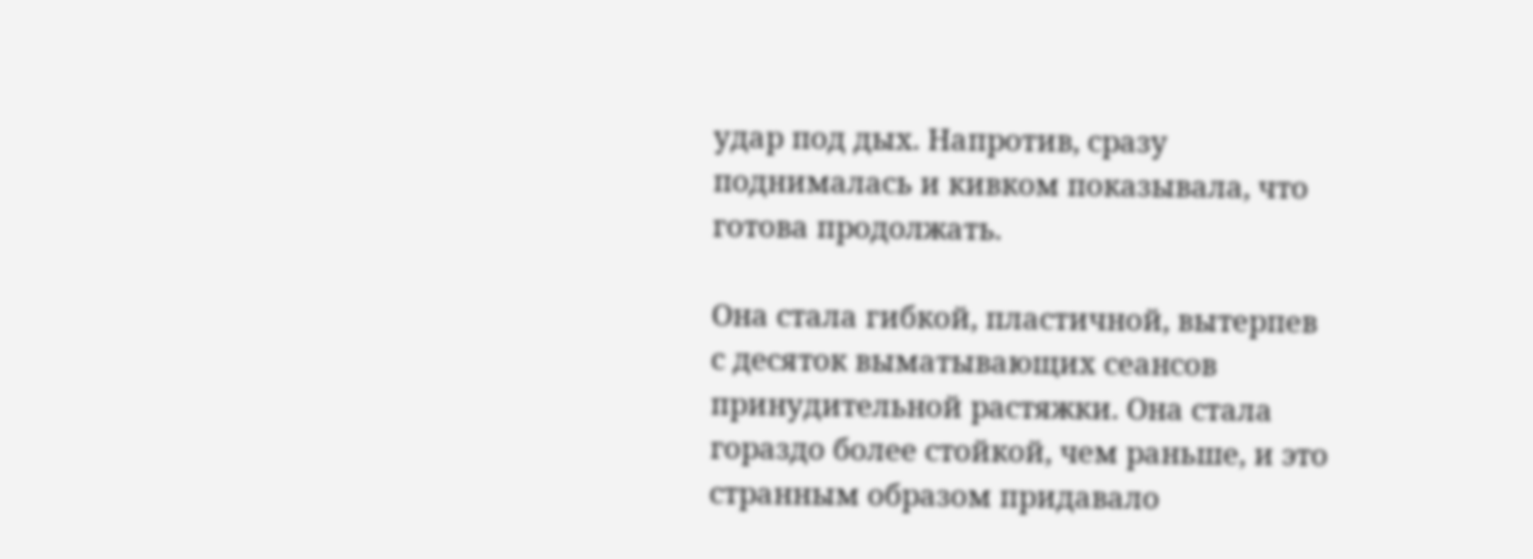удар под дых. Напротив, сразу поднималась и кивком показывала, что готова продолжать.

Она стала гибкой, пластичной, вытерпев с десяток выматывающих сеансов принудительной растяжки. Она стала гораздо более стойкой, чем раньше, и это странным образом придавало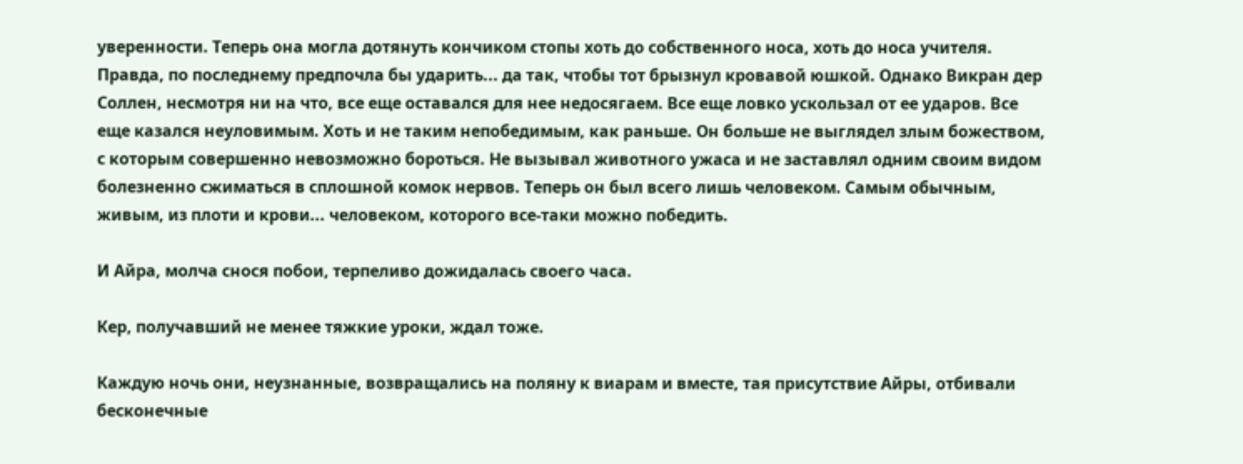уверенности. Теперь она могла дотянуть кончиком стопы хоть до собственного носа, хоть до носа учителя. Правда, по последнему предпочла бы ударить... да так, чтобы тот брызнул кровавой юшкой. Однако Викран дер Соллен, несмотря ни на что, все еще оставался для нее недосягаем. Все еще ловко ускользал от ее ударов. Все еще казался неуловимым. Хоть и не таким непобедимым, как раньше. Он больше не выглядел злым божеством, с которым совершенно невозможно бороться. Не вызывал животного ужаса и не заставлял одним своим видом болезненно сжиматься в сплошной комок нервов. Теперь он был всего лишь человеком. Самым обычным, живым, из плоти и крови... человеком, которого все-таки можно победить.

И Айра, молча снося побои, терпеливо дожидалась своего часа.

Кер, получавший не менее тяжкие уроки, ждал тоже.

Каждую ночь они, неузнанные, возвращались на поляну к виарам и вместе, тая присутствие Айры, отбивали бесконечные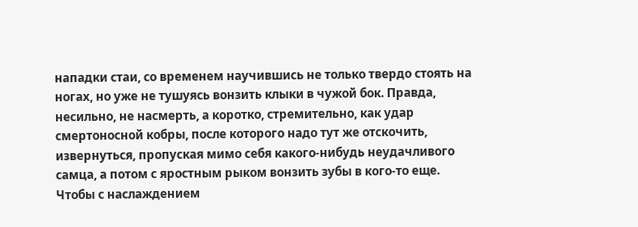нападки стаи, со временем научившись не только твердо стоять на ногах, но уже не тушуясь вонзить клыки в чужой бок. Правда, несильно, не насмерть, а коротко, стремительно, как удар смертоносной кобры, после которого надо тут же отскочить, извернуться, пропуская мимо себя какого-нибудь неудачливого самца, а потом с яростным рыком вонзить зубы в кого-то еще. Чтобы с наслаждением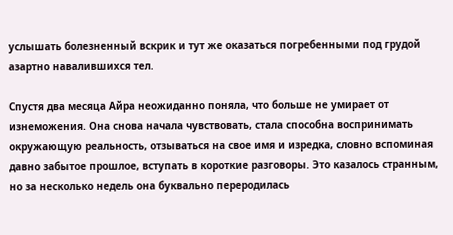услышать болезненный вскрик и тут же оказаться погребенными под грудой азартно навалившихся тел.

Спустя два месяца Айра неожиданно поняла, что больше не умирает от изнеможения. Она снова начала чувствовать, стала способна воспринимать окружающую реальность, отзываться на свое имя и изредка, словно вспоминая давно забытое прошлое, вступать в короткие разговоры. Это казалось странным, но за несколько недель она буквально переродилась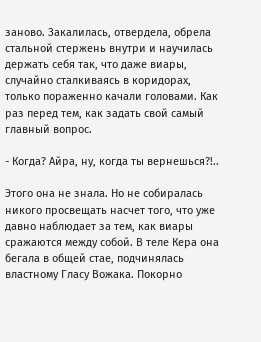заново. Закалилась, отвердела, обрела стальной стержень внутри и научилась держать себя так, что даже виары, случайно сталкиваясь в коридорах, только пораженно качали головами. Как раз перед тем, как задать свой самый главный вопрос.

- Когда? Айра, ну, когда ты вернешься?!..

Этого она не знала. Но не собиралась никого просвещать насчет того, что уже давно наблюдает за тем, как виары сражаются между собой. В теле Кера она бегала в общей стае, подчинялась властному Гласу Вожака. Покорно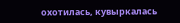охотилась, кувыркалась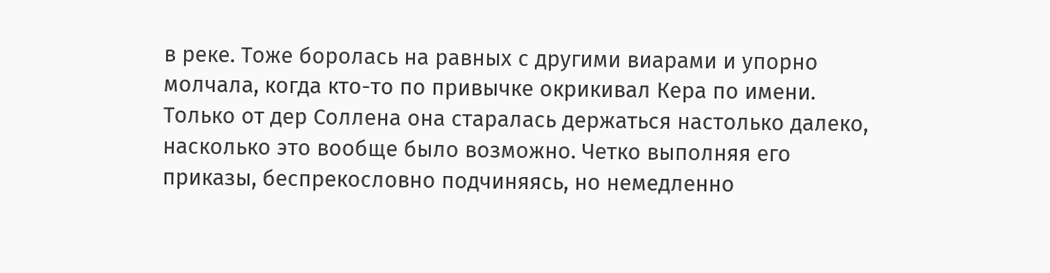в реке. Тоже боролась на равных с другими виарами и упорно молчала, когда кто-то по привычке окрикивал Кера по имени. Только от дер Соллена она старалась держаться настолько далеко, насколько это вообще было возможно. Четко выполняя его приказы, беспрекословно подчиняясь, но немедленно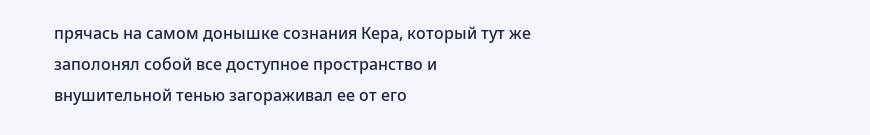прячась на самом донышке сознания Кера, который тут же заполонял собой все доступное пространство и внушительной тенью загораживал ее от его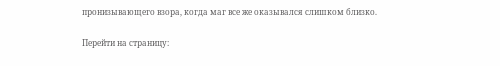пронизывающего взора, когда маг все же оказывался слишком близко.

Перейти на страницу: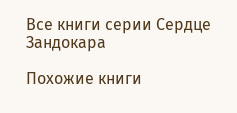Все книги серии Сердце Зандокара

Похожие книги